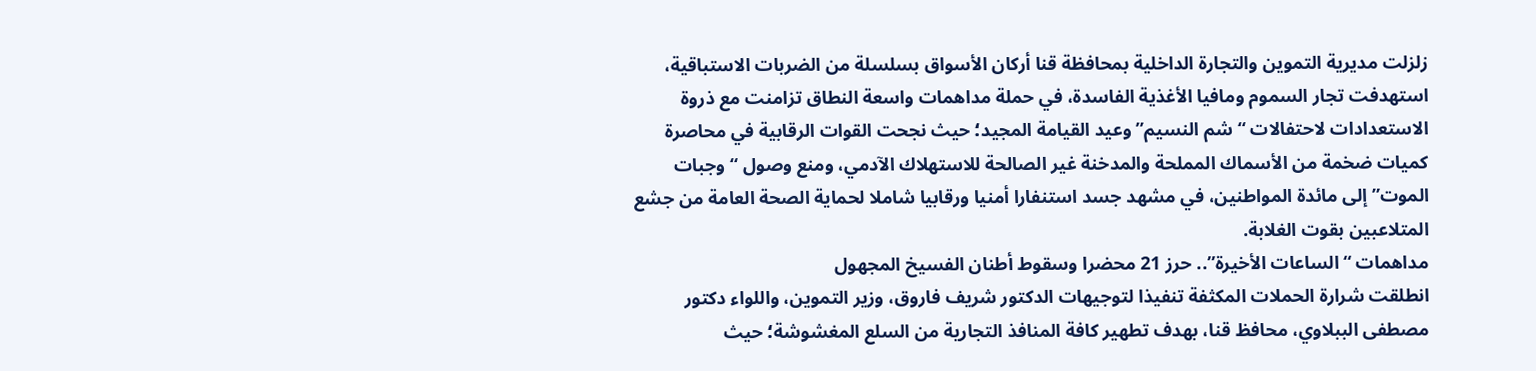زلزلت مديرية التموين والتجارة الداخلية بمحافظة قنا أركان الأسواق بسلسلة من الضربات الاستباقية، استهدفت تجار السموم ومافيا الأغذية الفاسدة، في حملة مداهمات واسعة النطاق تزامنت مع ذروة الاستعدادات لاحتفالات “شم النسيم” وعيد القيامة المجيد؛ حيث نجحت القوات الرقابية في محاصرة كميات ضخمة من الأسماك المملحة والمدخنة غير الصالحة للاستهلاك الآدمي، ومنع وصول “وجبات الموت” إلى مائدة المواطنين، في مشهد جسد استنفارا أمنيا ورقابيا شاملا لحماية الصحة العامة من جشع المتلاعبين بقوت الغلابة.
مداهمات “الساعات الأخيرة”.. حرز 21 محضرا وسقوط أطنان الفسيخ المجهول
انطلقت شرارة الحملات المكثفة تنفيذا لتوجيهات الدكتور شريف فاروق، وزير التموين، واللواء دكتور مصطفى الببلاوي، محافظ قنا، بهدف تطهير كافة المنافذ التجارية من السلع المغشوشة؛ حيث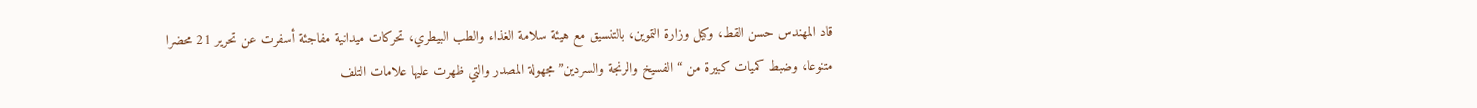قاد المهندس حسن القط، وكيل وزارة التموين، بالتنسيق مع هيئة سلامة الغذاء والطب البيطري، تحركات ميدانية مفاجئة أسفرت عن تحرير 21 محضرا متنوعا، وضبط كميات كبيرة من “الفسيخ والرنجة والسردين” مجهولة المصدر والتي ظهرت عليها علامات التلف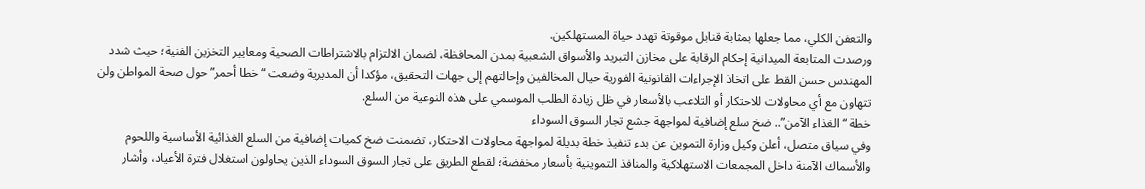والتعفن الكلي، مما جعلها بمثابة قنابل موقوتة تهدد حياة المستهلكين.
ورصدت المتابعة الميدانية إحكام الرقابة على مخازن التبريد والأسواق الشعبية بمدن المحافظة، لضمان الالتزام بالاشتراطات الصحية ومعايير التخزين الفنية؛ حيث شدد المهندس حسن القط على اتخاذ الإجراءات القانونية الفورية حيال المخالفين وإحالتهم إلى جهات التحقيق، مؤكدا أن المديرية وضعت “خطا أحمر” حول صحة المواطن ولن تتهاون مع أي محاولات للاحتكار أو التلاعب بالأسعار في ظل زيادة الطلب الموسمي على هذه النوعية من السلع.
خطة “الغذاء الآمن”.. ضخ سلع إضافية لمواجهة جشع تجار السوق السوداء
وفي سياق متصل، أعلن وكيل وزارة التموين عن بدء تنفيذ خطة بديلة لمواجهة محاولات الاحتكار، تضمنت ضخ كميات إضافية من السلع الغذائية الأساسية واللحوم والأسماك الآمنة داخل المجمعات الاستهلاكية والمنافذ التموينية بأسعار مخفضة؛ لقطع الطريق على تجار السوق السوداء الذين يحاولون استغلال فترة الأعياد، وأشار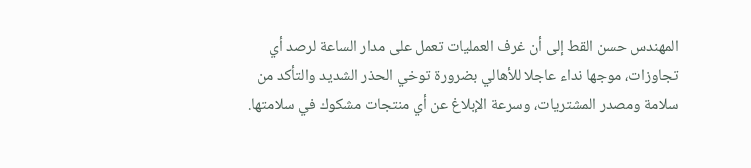المهندس حسن القط إلى أن غرف العمليات تعمل على مدار الساعة لرصد أي تجاوزات، موجها نداء عاجلا للأهالي بضرورة توخي الحذر الشديد والتأكد من سلامة ومصدر المشتريات، وسرعة الإبلاغ عن أي منتجات مشكوك في سلامتها.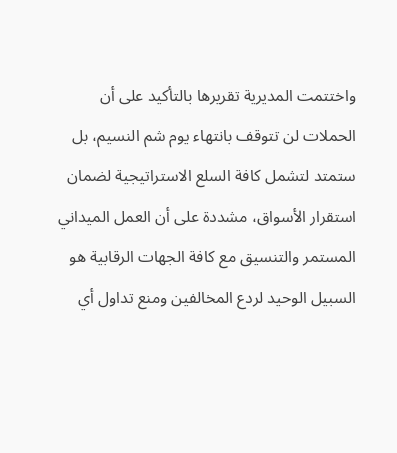واختتمت المديرية تقريرها بالتأكيد على أن الحملات لن تتوقف بانتهاء يوم شم النسيم، بل ستمتد لتشمل كافة السلع الاستراتيجية لضمان استقرار الأسواق، مشددة على أن العمل الميداني المستمر والتنسيق مع كافة الجهات الرقابية هو السبيل الوحيد لردع المخالفين ومنع تداول أي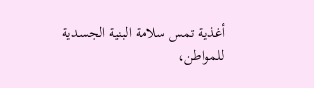أغذية تمس سلامة البنية الجسدية للمواطن،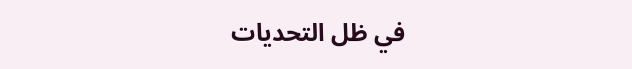في ظل التحديات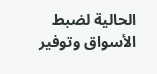الحالية لضبط الأسواق وتوفير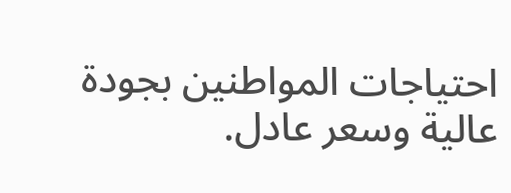احتياجات المواطنين بجودة عالية وسعر عادل.